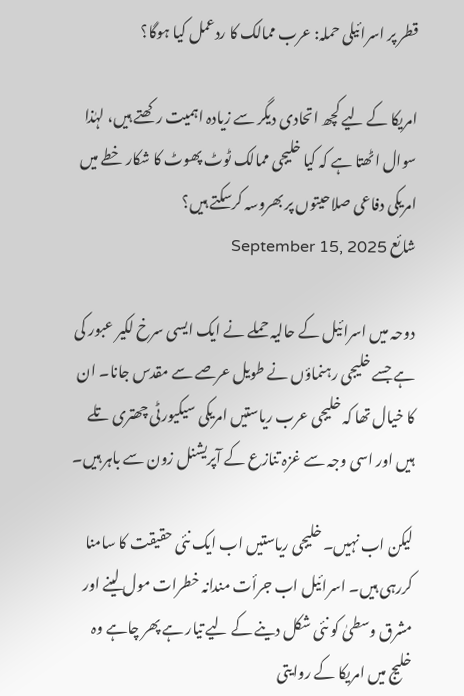قطر پر اسرائیلی حملہ: عرب ممالک کا ردعمل کیا ہوگا؟

امریکا کے لیے کچھ اتحادی دیگر سے زیادہ اہمیت رکھتے ہیں، لہٰذا سوال اٹھتا ہے کہ کیا خلیجی ممالک ٹوٹ پھوٹ کا شکار خطے میں امریکی دفاعی صلاحیتوں پر بھروسہ کرسکتے ہیں؟
شائع September 15, 2025

دوحہ میں اسرائیل کے حالیہ حملے نے ایک ایسی سرخ لکیر عبور کی ہے جسے خلیجی رہنماؤں نے طویل عرصے سے مقدس جانا۔ ان کا خیال تھا کہ خلیجی عرب ریاستیں امریکی سیکیورٹی چھتری تلے ہیں اور اسی وجہ سے غزہ تنازع کے آپریشنل زون سے باہر ہیں۔

لیکن اب نہیں۔ خلیجی ریاستیں اب ایک نئی حقیقت کا سامنا کررہی ہیں۔ اسرائیل اب جرأت مندانہ خطرات مول لینے اور مشرق وسطیٰ کو نئی شکل دینے کے لیے تیار ہے پھر چاہے وہ خلیج میں امریکا کے روایتی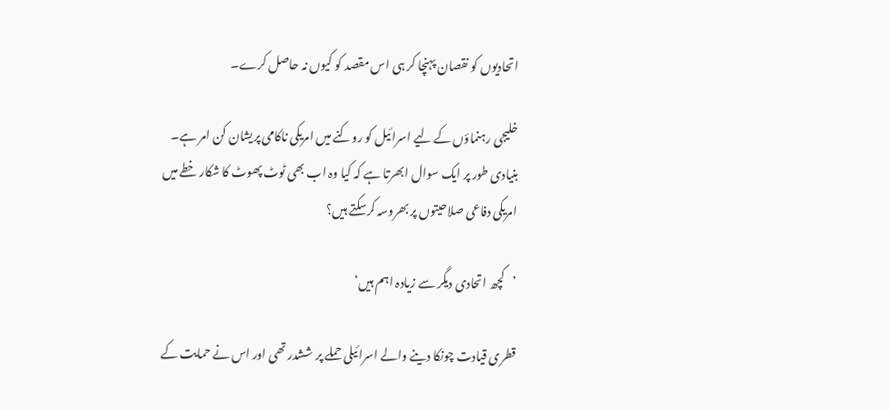اتحادیوں کو نقصان پہنچا کر ہی اس مقصد کو کیوں نہ حاصل کرے۔

خلیجی رہنماؤں کے لیے اسرائیل کو روکنے میں امریکی ناکامی پریشان کن امر ہے۔ بنیادی طور پر ایک سوال ابھرتا ہے کہ کیا وہ اب بھی ٹوٹ پھوٹ کا شکار خطے میں امریکی دفاعی صلاحیتوں پر بھروسہ کرسکتے ہیں؟

’کچھ اتحادی دیگر سے زیادہ اہم ہیں‘

قطری قیادت چونکا دینے والے اسرائیلی حملے پر ششدر تھی اور اس نے حمایت کے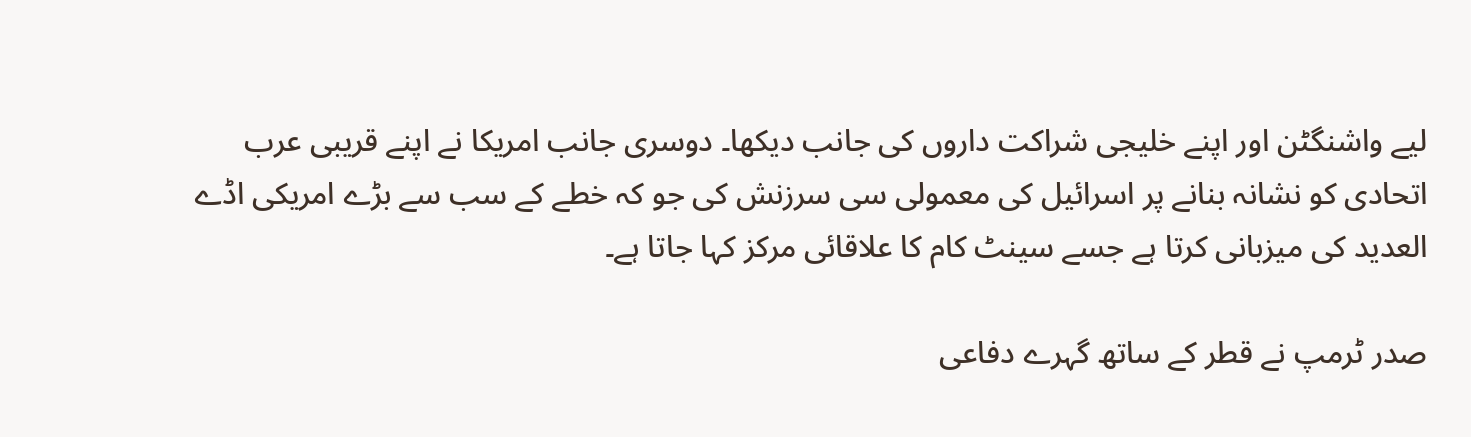لیے واشنگٹن اور اپنے خلیجی شراکت داروں کی جانب دیکھا۔ دوسری جانب امریکا نے اپنے قریبی عرب اتحادی کو نشانہ بنانے پر اسرائیل کی معمولی سی سرزنش کی جو کہ خطے کے سب سے بڑے امریکی اڈے العدید کی میزبانی کرتا ہے جسے سینٹ کام کا علاقائی مرکز کہا جاتا ہے۔

صدر ٹرمپ نے قطر کے ساتھ گہرے دفاعی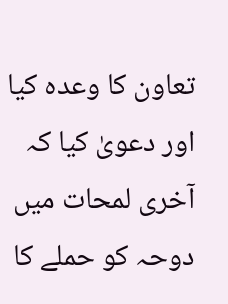تعاون کا وعدہ کیا اور دعویٰ کیا کہ آخری لمحات میں دوحہ کو حملے کا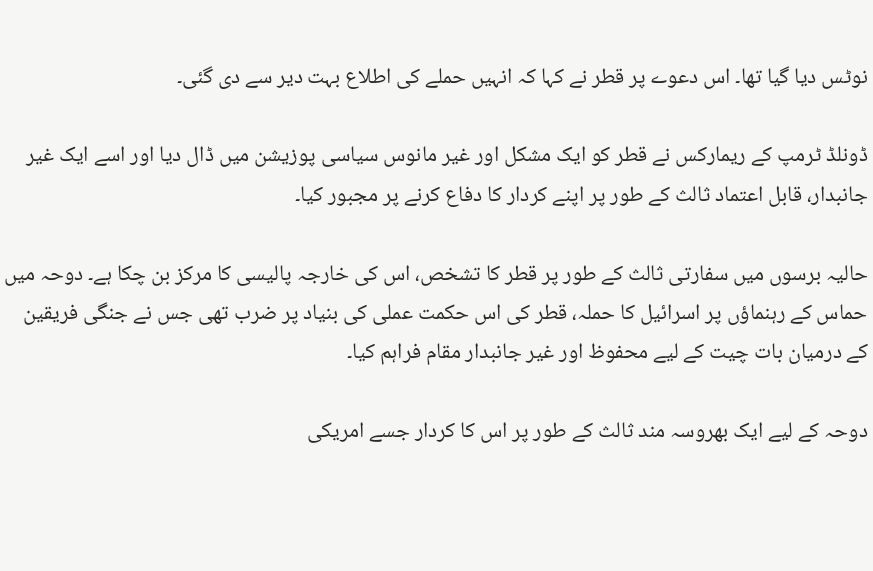نوٹس دیا گیا تھا۔ اس دعوے پر قطر نے کہا کہ انہیں حملے کی اطلاع بہت دیر سے دی گئی۔

ڈونلڈ ٹرمپ کے ریمارکس نے قطر کو ایک مشکل اور غیر مانوس سیاسی پوزیشن میں ڈال دیا اور اسے ایک غیر جانبدار، قابل اعتماد ثالث کے طور پر اپنے کردار کا دفاع کرنے پر مجبور کیا۔

حالیہ برسوں میں سفارتی ثالث کے طور پر قطر کا تشخص، اس کی خارجہ پالیسی کا مرکز بن چکا ہے۔ دوحہ میں حماس کے رہنماؤں پر اسرائیل کا حملہ، قطر کی اس حکمت عملی کی بنیاد پر ضرب تھی جس نے جنگی فریقین کے درمیان بات چیت کے لیے محفوظ اور غیر جانبدار مقام فراہم کیا۔

دوحہ کے لیے ایک بھروسہ مند ثالث کے طور پر اس کا کردار جسے امریکی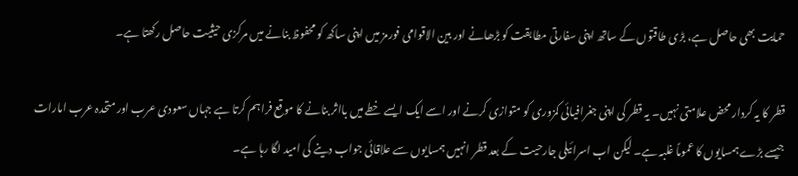حمایت بھی حاصل ہے، بڑی طاقتوں کے ساتھ اپنی سفارتی مطابقت کو بڑھانے اور بین الاقوامی فورمز میں اپنی ساکھ کو محفوظ بنانے میں مرکزی حیثیت حاصل رکھتا ہے۔

قطر کا یہ کردار محض علامتی نہیں۔ یہ قطر کی اپنی جغرافیائی کمزوری کو متوازی کرنے اور اسے ایک ایسے خطے میں بااثر بنانے کا موقع فراہم کرتا ہے جہاں سعودی عرب اور متحدہ عرب امارات جیسے بڑے ہمسایوں کا عموماً غلبہ ہے۔ لیکن اب اسرائیلی جارحیت کے بعد قطر انہیں ہمسایوں سے علاقائی جواب دینے کی امید لگا رہا ہے۔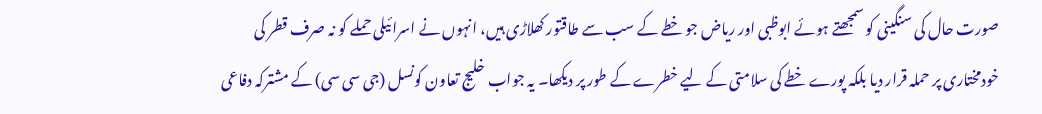صورت حال کی سنگینی کو سمجھتے ہوئے ابوظبی اور ریاض جو خطے کے سب سے طاقتور کھلاڑی ہیں، انہوں نے اسرائیلی حملے کو نہ صرف قطر کی خودمختاری پر حملہ قرار دیا بلکہ پورے خطے کی سلامتی کے لیے خطرے کے طور پر دیکھا۔ یہ جواب خلیج تعاون کونسل (جی سی سی) کے مشترکہ دفاعی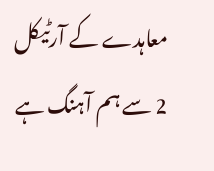معاہدے کے آرٹیکل 2 سے ہم آہنگ ہے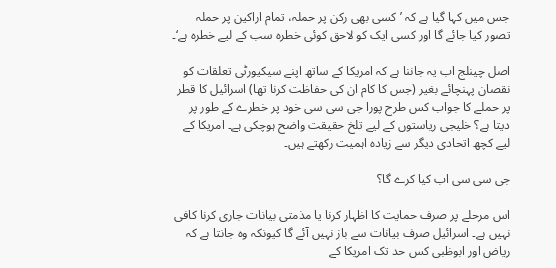جس میں کہا گیا ہے کہ ’کسی بھی رکن پر حملہ، تمام اراکین پر حملہ تصور کیا جائے گا اور کسی ایک کو لاحق کوئی خطرہ سب کے لیے خطرہ ہے‘۔

اصل چینلج اب یہ جاننا ہے کہ امریکا کے ساتھ اپنے سیکیورٹی تعلقات کو نقصان پہنچائے بغیر (جس کا کام ان کی حفاظت کرنا تھا) اسرائیل کا قطر پر حملے کا جواب کس طرح پورا جی سی سی خود پر خطرے کے طور پر دیتا ہے؟ خلیجی ریاستوں کے لیے تلخ حقیقت واضح ہوچکی ہے۔ امریکا کے لیے کچھ اتحادی دیگر سے زیادہ اہمیت رکھتے ہیں۔

جی سی سی اب کیا کرے گا؟

اس مرحلے پر صرف حمایت کا اظہار کرنا یا مذمتی بیانات جاری کرنا کافی نہیں ہے۔ اسرائیل صرف بیانات سے باز نہیں آئے گا کیونکہ وہ جانتا ہے کہ ریاض اور ابوظبی کس حد تک امریکا کے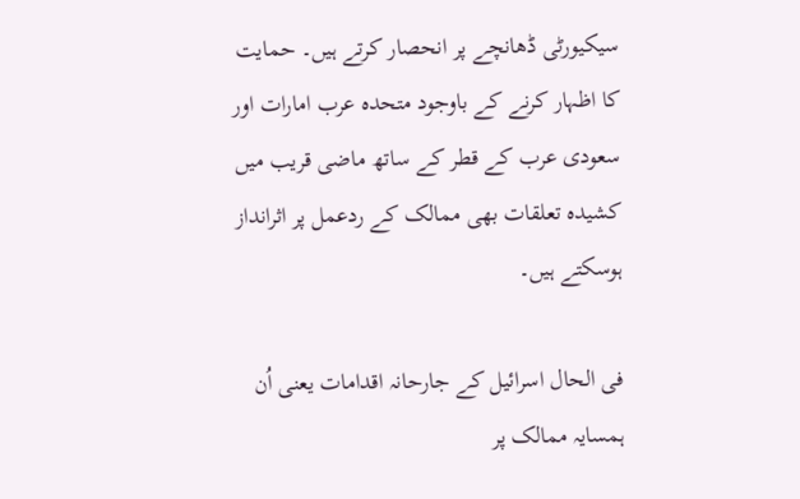سیکیورٹی ڈھانچے پر انحصار کرتے ہیں۔ حمایت کا اظہار کرنے کے باوجود متحدہ عرب امارات اور سعودی عرب کے قطر کے ساتھ ماضی قریب میں کشیدہ تعلقات بھی ممالک کے ردعمل پر اثرانداز ہوسکتے ہیں۔

فی الحال اسرائیل کے جارحانہ اقدامات یعنی اُن ہمسایہ ممالک پر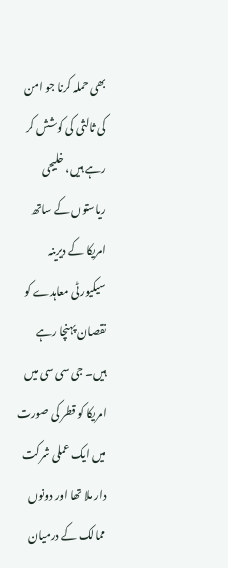بھی حملہ کرنا جو امن کی ثالثی کی کوشش کر رہے ہیں، خلیجی ریاستوں کے ساتھ امریکا کے دیرینہ سیکیورٹی معاہدے کو نقصان پہنچا رہے ہیں۔ جی سی سی میں امریکا کو قطر کی صورت میں ایک عملی شرکت دار ملا تھا اور دونوں ممالک کے درمیان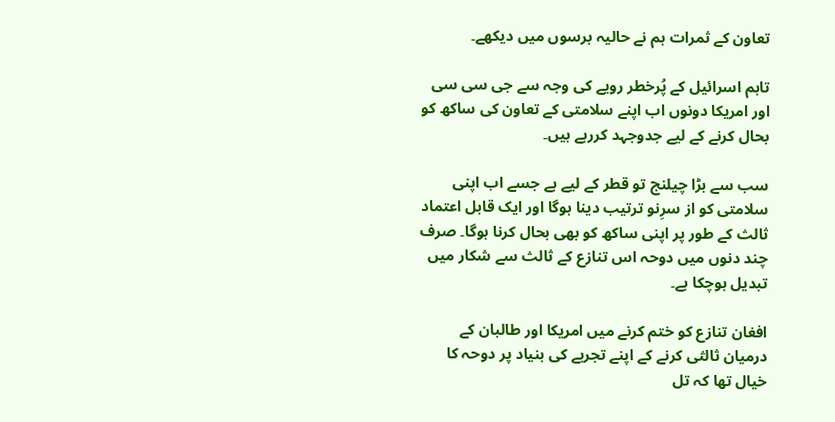تعاون کے ثمرات ہم نے حالیہ برسوں میں دیکھے۔

تاہم اسرائیل کے پُرخطر رویے کی وجہ سے جی سی سی اور امریکا دونوں اب اپنے سلامتی کے تعاون کی ساکھ کو بحال کرنے کے لیے جدوجہد کررہے ہیں۔

سب سے بڑا چیلنج تو قطر کے لیے ہے جسے اب اپنی سلامتی کو از سرِنو ترتیب دینا ہوگا اور ایک قابل اعتماد ثالث کے طور پر اپنی ساکھ کو بھی بحال کرنا ہوگا۔ صرف چند دنوں میں دوحہ اس تنازع کے ثالث سے شکار میں تبدیل ہوچکا ہے۔

افغان تنازع کو ختم کرنے میں امریکا اور طالبان کے درمیان ثالثی کرنے کے اپنے تجربے کی بنیاد پر دوحہ کا خیال تھا کہ تل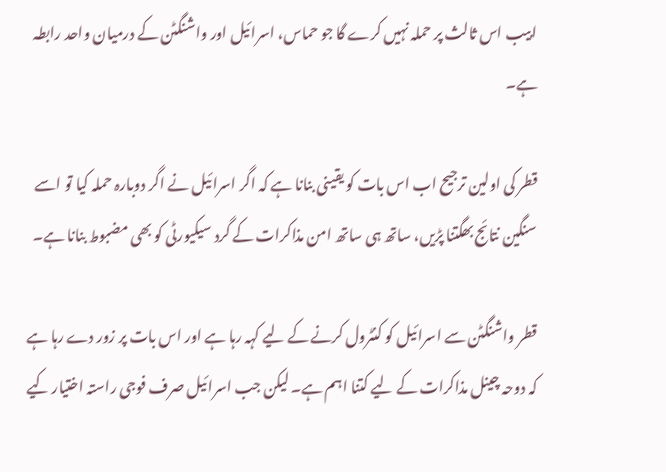ابیب اس ثالث پر حملہ نہیں کرے گا جو حماس، اسرائیل اور واشنگٹن کے درمیان واحد رابطہ ہے۔

قطر کی اولین ترجیح اب اس بات کو یقینی بنانا ہے کہ اگر اسرائیل نے اگر دوبارہ حملہ کیا تو اسے سنگین نتائج بھگتنا پڑیں، ساتھ ہی ساتھ امن مذاکرات کے گرد سیکیورٹی کو بھی مضبوط بنانا ہے۔

قطر واشنگٹن سے اسرائیل کو کنٹرول کرنے کے لیے کہہ رہا ہے اور اس بات پر زور دے رہا ہے کہ دوحہ چینل مذاکرات کے لیے کتنا اہم ہے۔ لیکن جب اسرائیل صرف فوجی راستہ اختیار کیے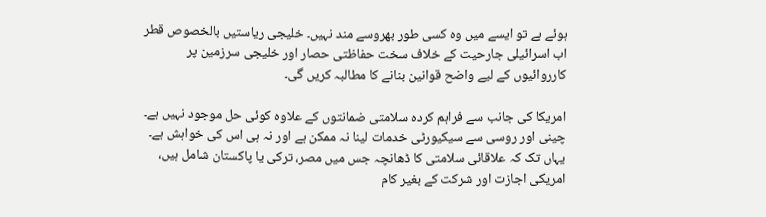ہوئے ہے تو ایسے میں وہ کسی طور بھروسے مند نہیں۔ خلیجی ریاستیں بالخصوص قطر اب اسرائیلی جارحیت کے خلاف سخت حفاظتی حصار اور خلیجی سرزمین پر کارروائیوں کے لیے واضح قوانین بنانے کا مطالبہ کریں گی۔

امریکا کی جانب سے فراہم کردہ سلامتی ضمانتوں کے علاوہ کوئی حل موجود نہیں ہے۔ چینی اور روسی سے سیکیورٹی خدمات لینا نہ ممکن ہے اور نہ ہی اس کی خواہش ہے۔ یہاں تک کہ علاقائی سلامتی کا ڈھانچہ جس میں مصر، ترکی یا پاکستان شامل ہیں، امریکی اجازت اور شرکت کے بغیر کام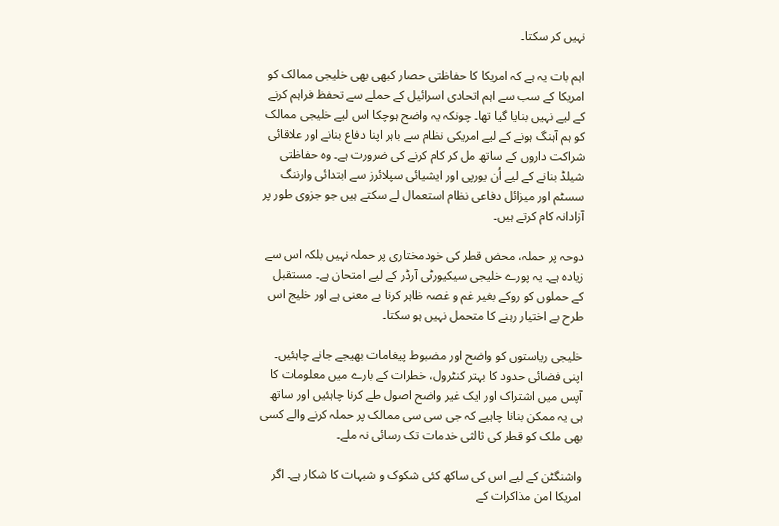نہیں کر سکتا۔

اہم بات یہ ہے کہ امریکا کا حفاظتی حصار کبھی بھی خلیجی ممالک کو امریکا کے سب سے اہم اتحادی اسرائیل کے حملے سے تحفظ فراہم کرنے کے لیے نہیں بنایا گیا تھا۔ چونکہ یہ واضح ہوچکا اس لیے خلیجی ممالک کو ہم آہنگ ہونے کے لیے امریکی نظام سے باہر اپنا دفاع بنانے اور علاقائی شراکت داروں کے ساتھ مل کر کام کرنے کی ضرورت ہے۔ وہ حفاظتی شیلڈ بنانے کے لیے اُن یورپی اور ایشیائی سپلائرز سے ابتدائی وارننگ سسٹم اور میزائل دفاعی نظام استعمال لے سکتے ہیں جو جزوی طور پر آزادانہ کام کرتے ہیں۔

دوحہ پر حملہ، محض قطر کی خودمختاری پر حملہ نہیں بلکہ اس سے زیادہ ہے۔ یہ پورے خلیجی سیکیورٹی آرڈر کے لیے امتحان ہے۔ مستقبل کے حملوں کو روکے بغیر غم و غصہ ظاہر کرنا بے معنی ہے اور خلیج اس طرح بے اختیار رہنے کا متحمل نہیں ہو سکتا۔

خلیجی ریاستوں کو واضح اور مضبوط پیغامات بھیجے جانے چاہئیں۔ اپنی فضائی حدود کا بہتر کنٹرول، خطرات کے بارے میں معلومات کا آپس میں اشتراک اور ایک غیر واضح اصول طے کرنا چاہئیں اور ساتھ ہی یہ ممکن بنانا چاہیے کہ جی سی سی ممالک پر حملہ کرنے والے کسی بھی ملک کو قطر کی ثالثی خدمات تک رسائی نہ ملے۔

واشنگٹن کے لیے اس کی ساکھ کئی شکوک و شبہات کا شکار ہے۔ اگر امریکا امن مذاکرات کے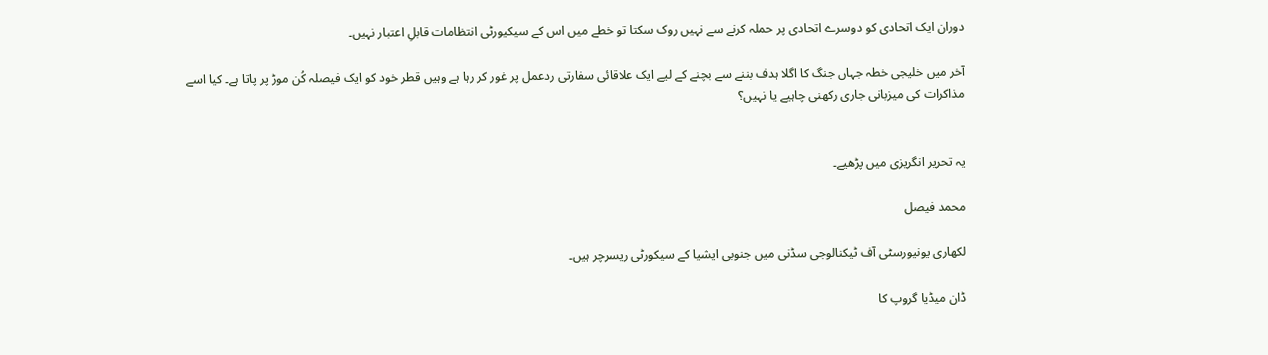دوران ایک اتحادی کو دوسرے اتحادی پر حملہ کرنے سے نہیں روک سکتا تو خطے میں اس کے سیکیورٹی انتظامات قابلِ اعتبار نہیں۔

آخر میں خلیجی خطہ جہاں جنگ کا اگلا ہدف بننے سے بچنے کے لیے ایک علاقائی سفارتی ردعمل پر غور کر رہا ہے وہیں قطر خود کو ایک فیصلہ کُن موڑ پر پاتا ہے۔ کیا اسے مذاکرات کی میزبانی جاری رکھنی چاہیے یا نہیں؟


یہ تحریر انگریزی میں پڑھیے۔

محمد فیصل

لکھاری یونیورسٹی آف ٹیکنالوجی سڈنی میں جنوبی ایشیا کے سیکورٹی ریسرچر ہیں۔

ڈان میڈیا گروپ کا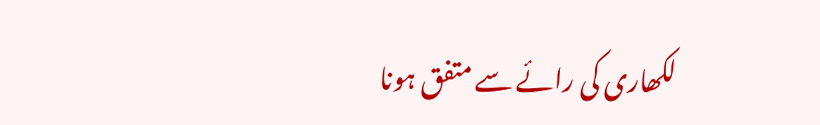لکھاری کی رائے سے متفق ہونا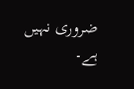ضروری نہیں ہے۔